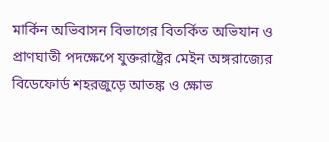মার্কিন অভিবাসন বিভাগের বিতর্কিত অভিযান ও প্রাণঘাতী পদক্ষেপে যুক্তরাষ্ট্রের মেইন অঙ্গরাজ্যের বিডেফোর্ড শহরজুড়ে আতঙ্ক ও ক্ষোভ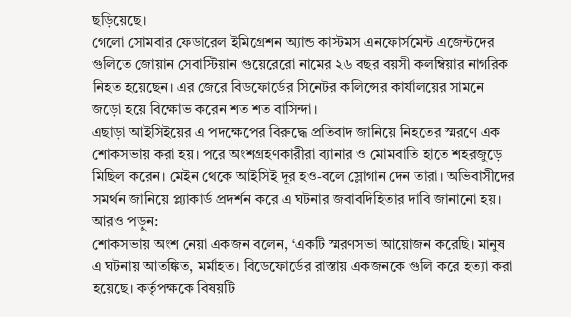ছড়িয়েছে।
গেলো সোমবার ফেডারেল ইমিগ্রেশন অ্যান্ড কাস্টমস এনফোর্সমেন্ট এজেন্টদের গুলিতে জোয়ান সেবাস্টিয়ান গুয়েরেরো নামের ২৬ বছর বয়সী কলম্বিয়ার নাগরিক নিহত হয়েছেন। এর জেরে বিডফোর্ডের সিনেটর কলিন্সের কার্যালয়ের সামনে জড়ো হয়ে বিক্ষোভ করেন শত শত বাসিন্দা।
এছাড়া আইসিইয়ের এ পদক্ষেপের বিরুদ্ধে প্রতিবাদ জানিয়ে নিহতের স্মরণে এক শোকসভায় করা হয়। পরে অংশগ্রহণকারীরা ব্যানার ও মোমবাতি হাতে শহরজুড়ে মিছিল করেন। মেইন থেকে আইসিই দূর হও-বলে স্লোগান দেন তারা। অভিবাসীদের সমর্থন জানিয়ে প্ল্যাকার্ড প্রদর্শন করে এ ঘটনার জবাবদিহিতার দাবি জানানো হয়।
আরও পড়ুন:
শোকসভায় অংশ নেয়া একজন বলেন, ‘একটি স্মরণসভা আয়োজন করেছি। মানুষ এ ঘটনায় আতঙ্কিত, মর্মাহত। বিডেফোর্ডের রাস্তায় একজনকে গুলি করে হত্যা করা হয়েছে। কর্তৃপক্ষকে বিষয়টি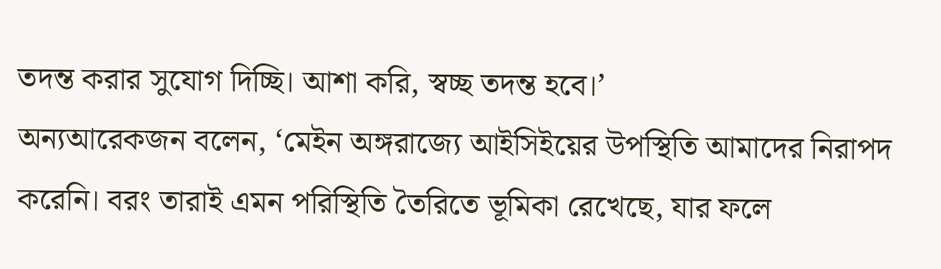তদন্ত করার সুযোগ দিচ্ছি। আশা করি, স্বচ্ছ তদন্ত হবে।’
অন্যআরেকজন বলেন, ‘মেইন অঙ্গরাজ্যে আইসিইয়ের উপস্থিতি আমাদের নিরাপদ করেনি। বরং তারাই এমন পরিস্থিতি তৈরিতে ভূমিকা রেখেছে, যার ফলে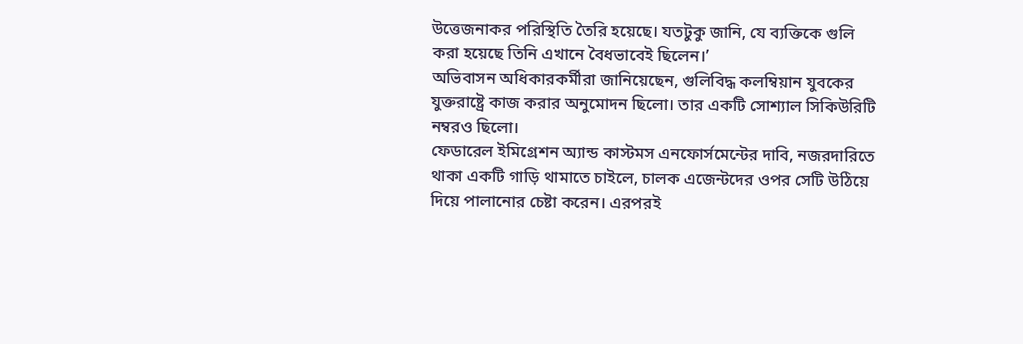উত্তেজনাকর পরিস্থিতি তৈরি হয়েছে। যতটুকু জানি, যে ব্যক্তিকে গুলি করা হয়েছে তিনি এখানে বৈধভাবেই ছিলেন।’
অভিবাসন অধিকারকর্মীরা জানিয়েছেন, গুলিবিদ্ধ কলম্বিয়ান যুবকের যুক্তরাষ্ট্রে কাজ করার অনুমোদন ছিলো। তার একটি সোশ্যাল সিকিউরিটি নম্বরও ছিলো।
ফেডারেল ইমিগ্রেশন অ্যান্ড কাস্টমস এনফোর্সমেন্টের দাবি, নজরদারিতে থাকা একটি গাড়ি থামাতে চাইলে, চালক এজেন্টদের ওপর সেটি উঠিয়ে দিয়ে পালানোর চেষ্টা করেন। এরপরই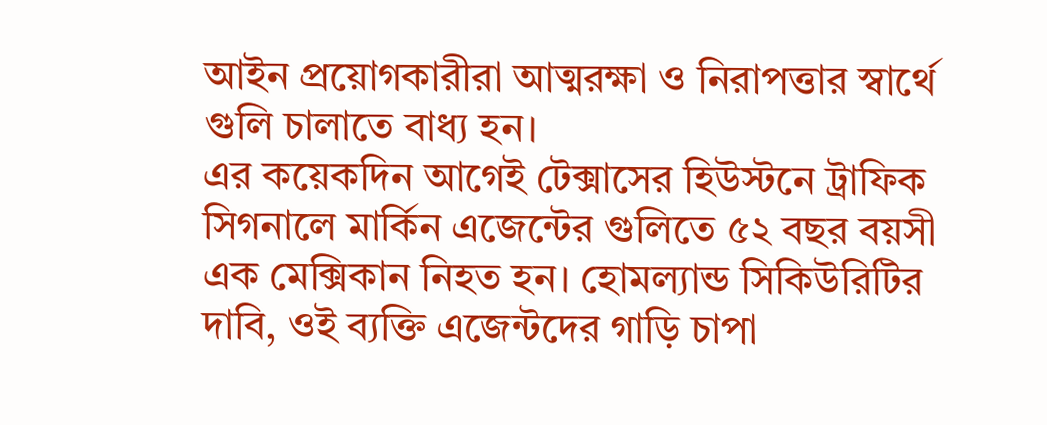আইন প্রয়োগকারীরা আত্মরক্ষা ও নিরাপত্তার স্বার্থে গুলি চালাতে বাধ্য হন।
এর কয়েকদিন আগেই টেক্সাসের হিউস্টনে ট্রাফিক সিগনালে মার্কিন এজেন্টের গুলিতে ৫২ বছর বয়সী এক মেক্সিকান নিহত হন। হোমল্যান্ড সিকিউরিটির দাবি, ওই ব্যক্তি এজেন্টদের গাড়ি চাপা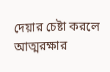দেয়ার চেষ্টা করলে আত্মরক্ষার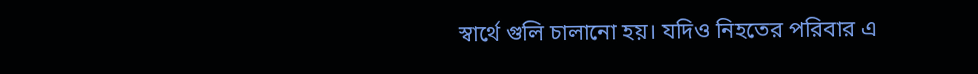স্বার্থে গুলি চালানো হয়। যদিও নিহতের পরিবার এ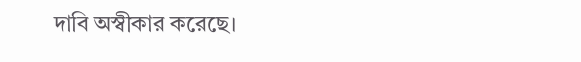দাবি অস্বীকার করেছে।